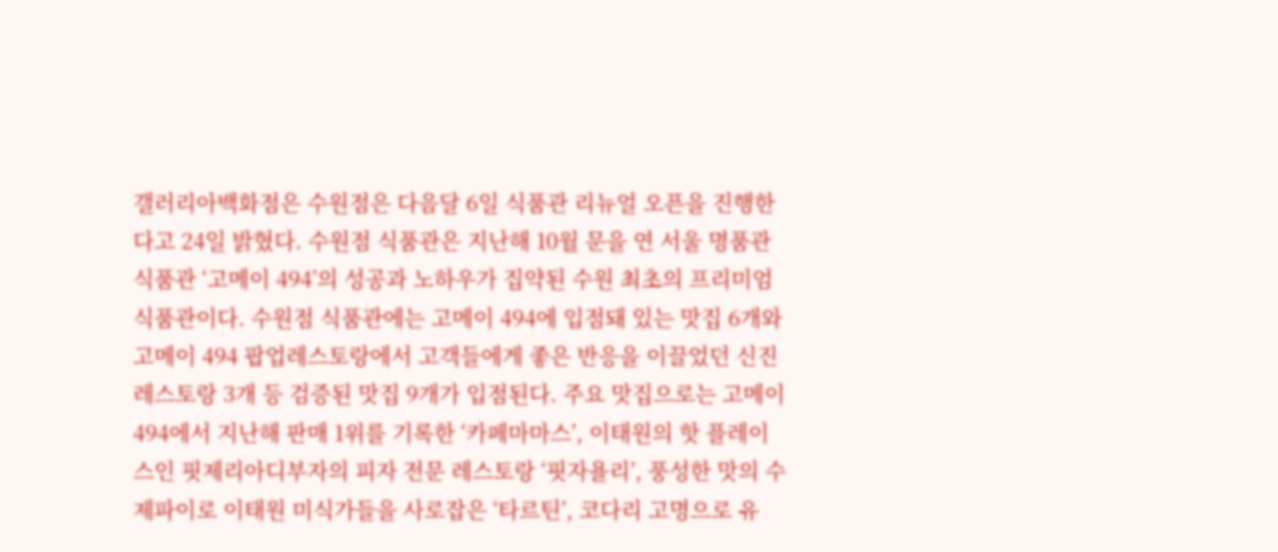갤러리아백화점은 수원점은 다음달 6일 식품관 리뉴얼 오픈을 진행한다고 24일 밝혔다. 수원점 식품관은 지난해 10월 문을 연 서울 명품관 식품관 ‘고메이 494’의 성공과 노하우가 집약된 수원 최초의 프리미엄 식품관이다. 수원점 식품관에는 고메이 494에 입점돼 있는 맛집 6개와 고메이 494 팝업레스토랑에서 고객들에게 좋은 반응을 이끌었던 신진 레스토랑 3개 등 검증된 맛집 9개가 입점된다. 주요 맛집으로는 고메이 494에서 지난해 판매 1위를 기록한 ‘카페마마스’, 이태원의 핫 플레이스인 핏제리아디부자의 피자 전문 레스토랑 ‘핏자욜리’, 풍성한 맛의 수제파이로 이태원 미식가들을 사로잡은 ‘타르틴’, 코다리 고명으로 유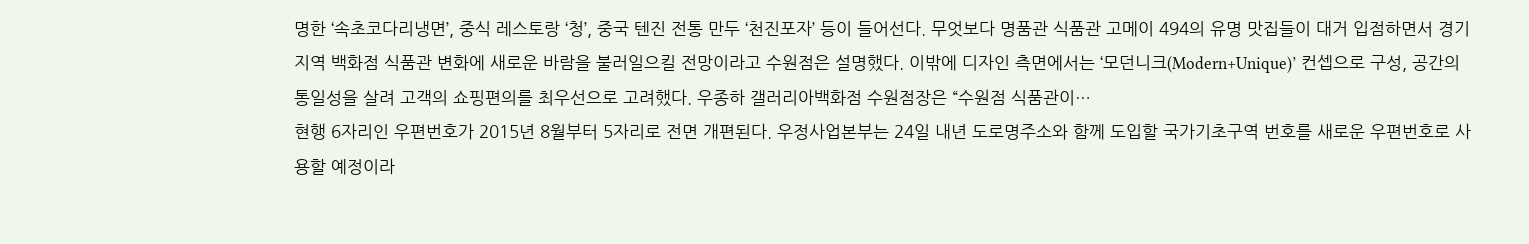명한 ‘속초코다리냉면’, 중식 레스토랑 ‘청’, 중국 텐진 전통 만두 ‘천진포자’ 등이 들어선다. 무엇보다 명품관 식품관 고메이 494의 유명 맛집들이 대거 입점하면서 경기지역 백화점 식품관 변화에 새로운 바람을 불러일으킬 전망이라고 수원점은 설명했다. 이밖에 디자인 측면에서는 ‘모던니크(Modern+Unique)’ 컨셉으로 구성, 공간의 통일성을 살려 고객의 쇼핑편의를 최우선으로 고려했다. 우종하 갤러리아백화점 수원점장은 “수원점 식품관이…
현행 6자리인 우편번호가 2015년 8월부터 5자리로 전면 개편된다. 우정사업본부는 24일 내년 도로명주소와 함께 도입할 국가기초구역 번호를 새로운 우편번호로 사용할 예정이라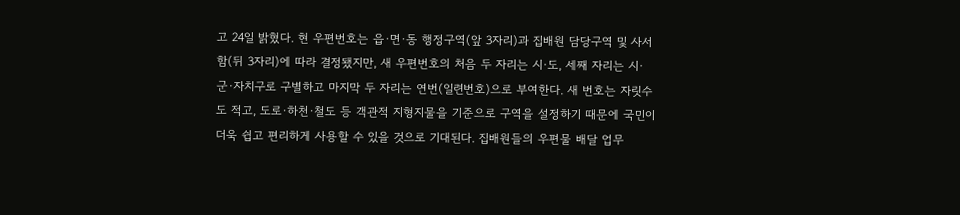고 24일 밝혔다. 현 우편번호는 읍·면·동 행정구역(앞 3자리)과 집배원 담당구역 및 사서함(뒤 3자리)에 따라 결정됐지만, 새 우편번호의 처음 두 자리는 시·도, 세째 자리는 시·군·자치구로 구별하고 마지막 두 자리는 연번(일련번호)으로 부여한다. 새 번호는 자릿수도 적고, 도로·하천·철도 등 객관적 지형지물을 기준으로 구역을 설정하기 때문에 국민이 더욱 쉽고 편리하게 사용할 수 있을 것으로 기대된다. 집배원들의 우편물 배달 업무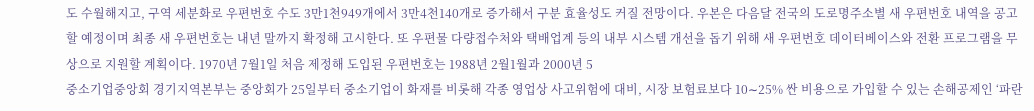도 수월해지고, 구역 세분화로 우편번호 수도 3만1천949개에서 3만4천140개로 증가해서 구분 효율성도 커질 전망이다. 우본은 다음달 전국의 도로명주소별 새 우편번호 내역을 공고할 예정이며 최종 새 우편번호는 내년 말까지 확정해 고시한다. 또 우편물 다량접수처와 택배업계 등의 내부 시스템 개선을 돕기 위해 새 우편번호 데이터베이스와 전환 프로그램을 무상으로 지원할 계획이다. 1970년 7월1일 처음 제정해 도입된 우편번호는 1988년 2월1월과 2000년 5
중소기업중앙회 경기지역본부는 중앙회가 25일부터 중소기업이 화재를 비롯해 각종 영업상 사고위험에 대비, 시장 보험료보다 10∼25% 싼 비용으로 가입할 수 있는 손해공제인 ‘파란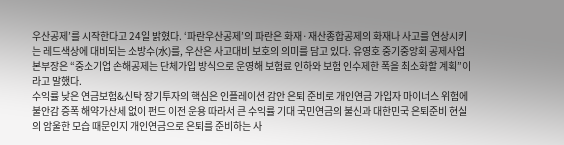우산공제’를 시작한다고 24일 밝혔다. ‘파란우산공제’의 파란은 화재·재산종합공제의 화재나 사고를 연상시키는 레드색상에 대비되는 소방수(水)를, 우산은 사고대비 보호의 의미를 담고 있다. 유영호 중기중앙회 공제사업본부장은 “중소기업 손해공제는 단체가입 방식으로 운영해 보험료 인하와 보험 인수제한 폭을 최소화할 계획”이라고 말했다.
수익률 낮은 연금보험&신탁 장기투자의 핵심은 인플레이션 감안 은퇴 준비로 개인연금 가입자 마이너스 위험에 불안감 증폭 해약가산세 없이 펀드 이전 운용 따라서 큰 수익률 기대 국민연금의 불신과 대한민국 은퇴준비 현실의 암울한 모습 때문인지 개인연금으로 은퇴를 준비하는 사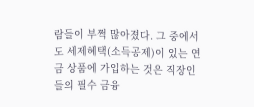람들이 부쩍 많아졌다. 그 중에서도 세제혜택(소득공제)이 있는 연금 상품에 가입하는 것은 직장인들의 필수 금융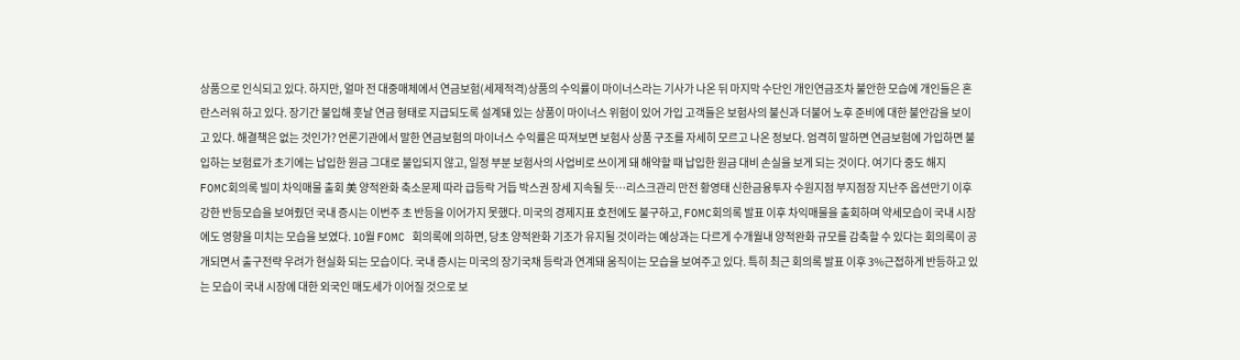상품으로 인식되고 있다. 하지만, 얼마 전 대중매체에서 연금보험(세제적격)상품의 수익률이 마이너스라는 기사가 나온 뒤 마지막 수단인 개인연금조차 불안한 모습에 개인들은 혼란스러워 하고 있다. 장기간 불입해 훗날 연금 형태로 지급되도록 설계돼 있는 상품이 마이너스 위험이 있어 가입 고객들은 보험사의 불신과 더불어 노후 준비에 대한 불안감을 보이고 있다. 해결책은 없는 것인가? 언론기관에서 말한 연금보험의 마이너스 수익률은 따져보면 보험사 상품 구조를 자세히 모르고 나온 정보다. 엄격히 말하면 연금보험에 가입하면 불입하는 보험료가 초기에는 납입한 원금 그대로 불입되지 않고, 일정 부분 보험사의 사업비로 쓰이게 돼 해약할 때 납입한 원금 대비 손실을 보게 되는 것이다. 여기다 중도 해지
FOMC회의록 빌미 차익매물 출회 美 양적완화 축소문제 따라 급등락 거듭 박스권 장세 지속될 듯…리스크관리 만전 황영태 신한금융투자 수원지점 부지점장 지난주 옵션만기 이후 강한 반등모습을 보여줬던 국내 증시는 이번주 초 반등을 이어가지 못했다. 미국의 경제지표 호전에도 불구하고, FOMC회의록 발표 이후 차익매물을 출회하며 약세모습이 국내 시장에도 영향을 미치는 모습을 보였다. 10월 FOMC 회의록에 의하면, 당초 양적완화 기조가 유지될 것이라는 예상과는 다르게 수개월내 양적완화 규모를 감축할 수 있다는 회의록이 공개되면서 출구전략 우려가 현실화 되는 모습이다. 국내 증시는 미국의 장기국채 등락과 연계돼 움직이는 모습을 보여주고 있다. 특히 최근 회의록 발표 이후 3%근접하게 반등하고 있는 모습이 국내 시장에 대한 외국인 매도세가 이어질 것으로 보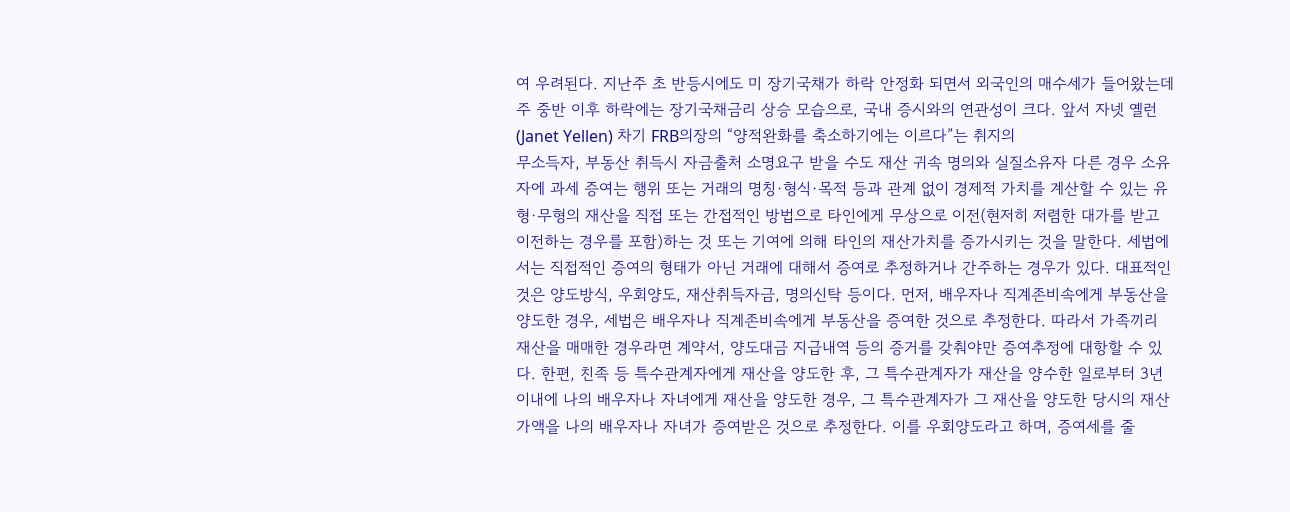여 우려된다. 지난주 초 반등시에도 미 장기국채가 하락 안정화 되면서 외국인의 매수세가 들어왔는데 주 중반 이후 하락에는 장기국채금리 상승 모습으로, 국내 증시와의 연관성이 크다. 앞서 자넷 옐런(Janet Yellen) 차기 FRB의장의 “양적완화를 축소하기에는 이르다”는 취지의
무소득자, 부동산 취득시 자금출처 소명요구 받을 수도 재산 귀속 명의와 실질소유자 다른 경우 소유자에 과세 증여는 행위 또는 거래의 명칭·형식·목적 등과 관계 없이 경제적 가치를 계산할 수 있는 유형·무형의 재산을 직접 또는 간접적인 방법으로 타인에게 무상으로 이전(현저히 저렴한 대가를 받고 이전하는 경우를 포함)하는 것 또는 기여에 의해 타인의 재산가치를 증가시키는 것을 말한다. 세법에서는 직접적인 증여의 형태가 아닌 거래에 대해서 증여로 추정하거나 간주하는 경우가 있다. 대표적인 것은 양도방식, 우회양도, 재산취득자금, 명의신탁 등이다. 먼저, 배우자나 직계존비속에게 부동산을 양도한 경우, 세법은 배우자나 직계존비속에게 부동산을 증여한 것으로 추정한다. 따라서 가족끼리 재산을 매매한 경우라면 계약서, 양도대금 지급내역 등의 증거를 갖춰야만 증여추정에 대항할 수 있다. 한편, 친족 등 특수관계자에게 재산을 양도한 후, 그 특수관계자가 재산을 양수한 일로부터 3년이내에 나의 배우자나 자녀에게 재산을 양도한 경우, 그 특수관계자가 그 재산을 양도한 당시의 재산가액을 나의 배우자나 자녀가 증여받은 것으로 추정한다. 이를 우회양도라고 하며, 증여세를 줄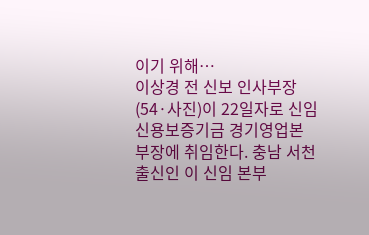이기 위해…
이상경 전 신보 인사부장(54·사진)이 22일자로 신임 신용보증기금 경기영업본부장에 취임한다. 충남 서천 출신인 이 신임 본부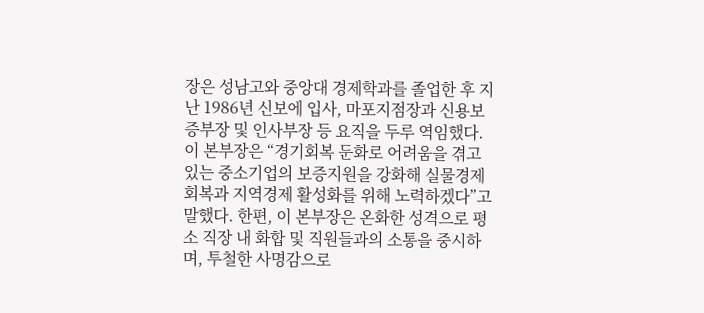장은 성남고와 중앙대 경제학과를 졸업한 후 지난 1986년 신보에 입사, 마포지점장과 신용보증부장 및 인사부장 등 요직을 두루 역임했다. 이 본부장은 “경기회복 둔화로 어려움을 겪고 있는 중소기업의 보증지원을 강화해 실물경제 회복과 지역경제 활성화를 위해 노력하겠다”고 말했다. 한편, 이 본부장은 온화한 성격으로 평소 직장 내 화합 및 직원들과의 소통을 중시하며, 투철한 사명감으로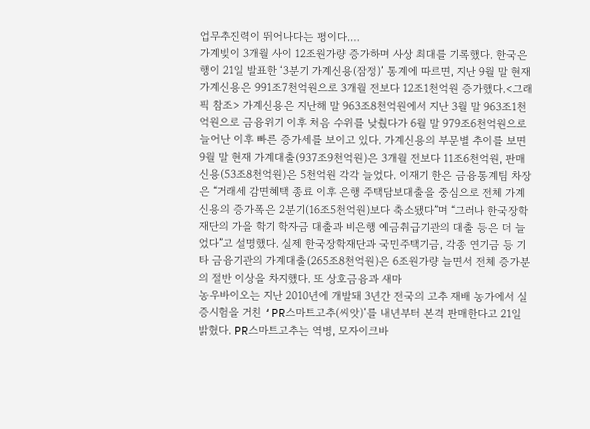업무추진력이 뛰어나다는 평이다.…
가계빚이 3개월 사이 12조원가량 증가하며 사상 최대를 기록했다. 한국은행이 21일 발표한 ‘3분기 가계신용(잠정)’ 통계에 따르면, 지난 9월 말 현재 가계신용은 991조7천억원으로 3개월 전보다 12조1천억원 증가했다.<그래픽 참조> 가계신용은 지난해 말 963조8천억원에서 지난 3월 말 963조1천억원으로 금융위기 이후 처음 수위를 낮췄다가 6월 말 979조6천억원으로 늘어난 이후 빠른 증가세를 보이고 있다. 가계신용의 부문별 추이를 보면 9월 말 현재 가계대출(937조9천억원)은 3개월 전보다 11조6천억원, 판매신용(53조8천억원)은 5천억원 각각 늘었다. 이재기 한은 금융통계팀 차장은 “거래세 감면혜택 종료 이후 은행 주택담보대출을 중심으로 전체 가계신용의 증가폭은 2분기(16조5천억원)보다 축소됐다”며 “그러나 한국장학재단의 가을 학기 학자금 대출과 비은행 예금취급기관의 대출 등은 더 늘었다”고 설명했다. 실제 한국장학재단과 국민주택기금, 각종 연기금 등 기타 금융기관의 가계대출(265조8천억원)은 6조원가량 늘면서 전체 증가분의 절반 이상을 차지했다. 또 상호금융과 새마
농우바이오는 지난 2010년에 개발돼 3년간 전국의 고추 재배 농가에서 실증시험을 거친 ‘PR스마트고추(씨앗)’를 내년부터 본격 판매한다고 21일 밝혔다. PR스마트고추는 역병, 모자이크바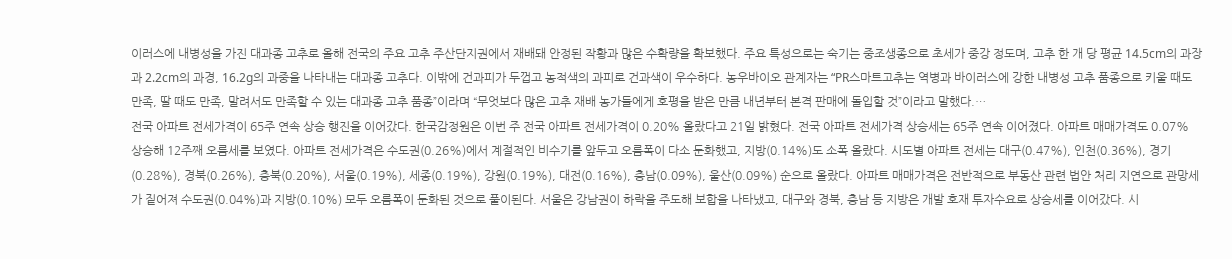이러스에 내병성을 가진 대과종 고추로 올해 전국의 주요 고추 주산단지권에서 재배돼 안정된 작황과 많은 수확량을 확보했다. 주요 특성으로는 숙기는 중조생종으로 초세가 중강 정도며, 고추 한 개 당 평균 14.5cm의 과장과 2.2cm의 과경, 16.2g의 과중을 나타내는 대과종 고추다. 이밖에 건과피가 두껍고 농적색의 과피로 건과색이 우수하다. 농우바이오 관계자는 “PR스마트고추는 역병과 바이러스에 강한 내병성 고추 품종으로 키울 때도 만족, 딸 때도 만족, 말려서도 만족할 수 있는 대과종 고추 품종”이라며 “무엇보다 많은 고추 재배 농가들에게 호평을 받은 만큼 내년부터 본격 판매에 돌입할 것”이라고 말했다.…
전국 아파트 전세가격이 65주 연속 상승 행진을 이어갔다. 한국감정원은 이번 주 전국 아파트 전세가격이 0.20% 올랐다고 21일 밝혔다. 전국 아파트 전세가격 상승세는 65주 연속 이어졌다. 아파트 매매가격도 0.07% 상승해 12주째 오름세를 보였다. 아파트 전세가격은 수도권(0.26%)에서 계절적인 비수기를 앞두고 오름폭이 다소 둔화했고, 지방(0.14%)도 소폭 올랐다. 시도별 아파트 전세는 대구(0.47%), 인천(0.36%), 경기(0.28%), 경북(0.26%), 충북(0.20%), 서울(0.19%), 세종(0.19%), 강원(0.19%), 대전(0.16%), 충남(0.09%), 울산(0.09%) 순으로 올랐다. 아파트 매매가격은 전반적으로 부동산 관련 법안 처리 지연으로 관망세가 짙어져 수도권(0.04%)과 지방(0.10%) 모두 오름폭이 둔화된 것으로 풀이된다. 서울은 강남권이 하락을 주도해 보합을 나타냈고, 대구와 경북, 충남 등 지방은 개발 호재 투자수요로 상승세를 이어갔다. 시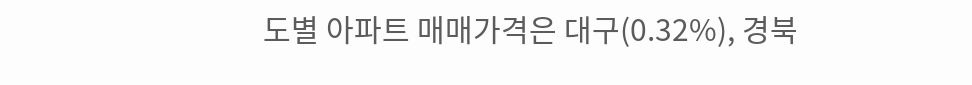도별 아파트 매매가격은 대구(0.32%), 경북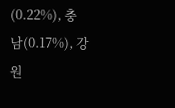(0.22%), 충남(0.17%), 강원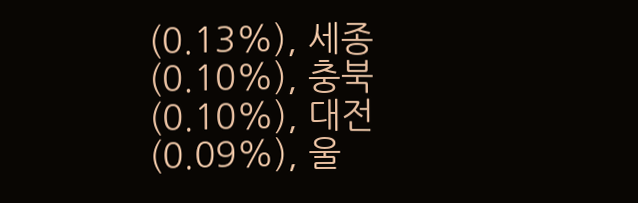(0.13%), 세종(0.10%), 충북(0.10%), 대전(0.09%), 울